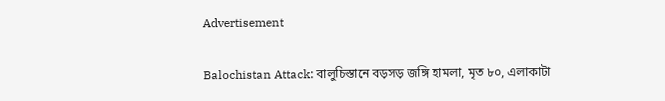Advertisement

Balochistan Attack: বালুচিস্তানে বড়সড় জঙ্গি হামলা, মৃত ৮০, এলাকাটা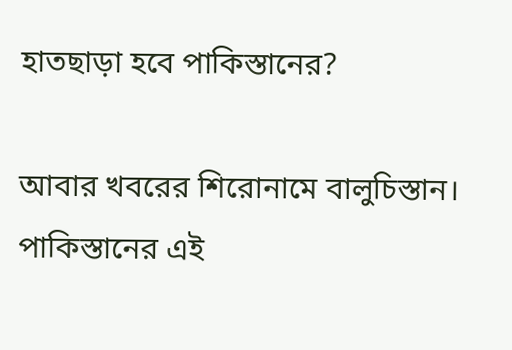হাতছাড়া হবে পাকিস্তানের?

আবার খবরের শিরোনামে বালুচিস্তান। পাকিস্তানের এই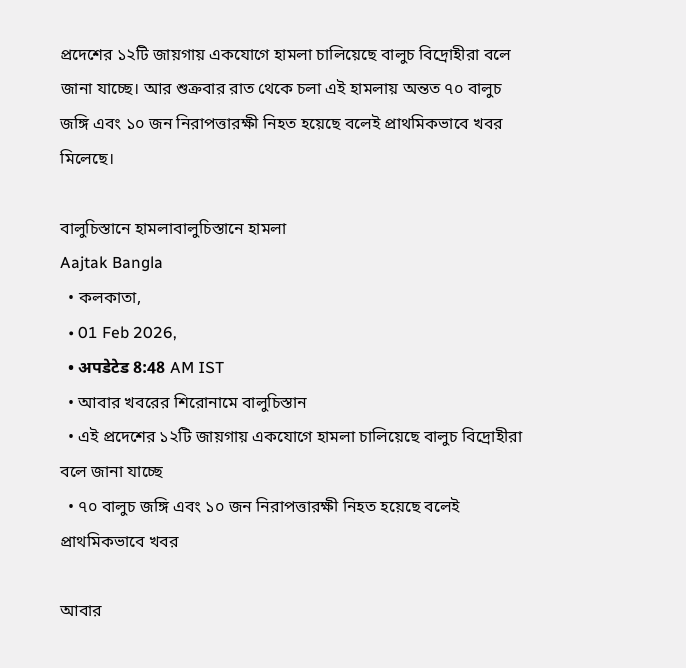প্রদেশের ১২টি জায়গায় একযোগে হামলা চালিয়েছে বালুচ বিদ্রোহীরা বলে জানা যাচ্ছে। আর শুক্রবার রাত থেকে চলা এই হামলায় অন্তত ৭০ বালুচ জঙ্গি এবং ১০ জন নিরাপত্তারক্ষী নিহত হয়েছে বলেই প্রাথমিকভাবে খবর মিলেছে।

বালুচিস্তানে হামলাবালুচিস্তানে হামলা
Aajtak Bangla
  • কলকাতা,
  • 01 Feb 2026,
  • अपडेटेड 8:48 AM IST
  • আবার খবরের শিরোনামে বালুচিস্তান
  • এই প্রদেশের ১২টি জায়গায় একযোগে হামলা চালিয়েছে বালুচ বিদ্রোহীরা বলে জানা যাচ্ছে
  • ৭০ বালুচ জঙ্গি এবং ১০ জন নিরাপত্তারক্ষী নিহত হয়েছে বলেই প্রাথমিকভাবে খবর

আবার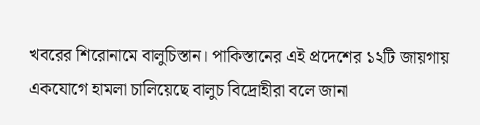খবরের শিরোনামে বালুচিস্তান। পাকিস্তানের এই প্রদেশের ১২টি জায়গায় একযোগে হামলা চালিয়েছে বালুচ বিদ্রোহীরা বলে জানা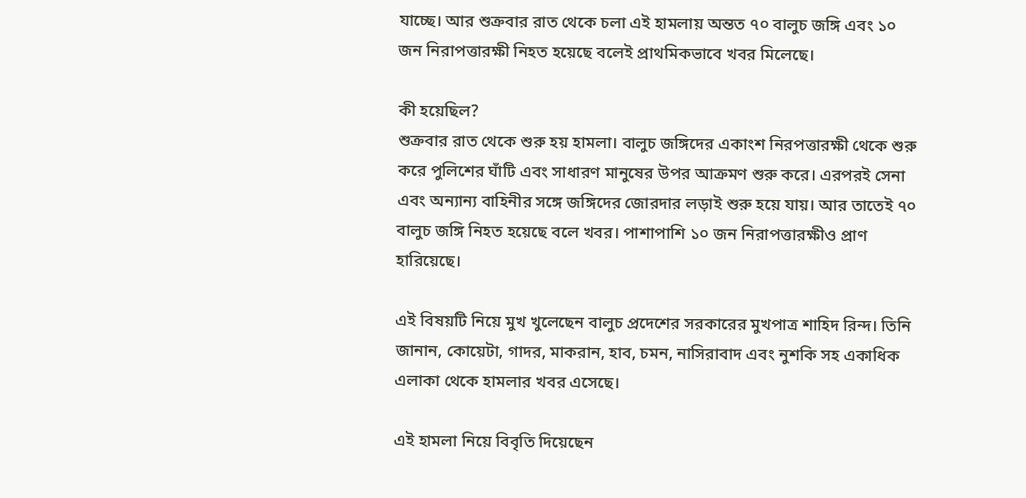যাচ্ছে। আর শুক্রবার রাত থেকে চলা এই হামলায় অন্তত ৭০ বালুচ জঙ্গি এবং ১০ জন নিরাপত্তারক্ষী নিহত হয়েছে বলেই প্রাথমিকভাবে খবর মিলেছে।

কী হয়েছিল?
শুক্রবার রাত থেকে শুরু হয় হামলা। বালুচ জঙ্গিদের একাংশ নিরপত্তারক্ষী থেকে শুরু করে পুলিশের ঘাঁটি এবং সাধারণ মানুষের উপর আক্রমণ শুরু করে। এরপরই সেনা এবং অন্যান্য বাহিনীর সঙ্গে জঙ্গিদের জোরদার লড়াই শুরু হয়ে যায়। আর তাতেই ৭০ বালুচ জঙ্গি নিহত হয়েছে বলে খবর। পাশাপাশি ১০ জন নিরাপত্তারক্ষীও প্রাণ হারিয়েছে।

এই বিষয়টি নিয়ে মুখ খুলেছেন বালুচ প্রদেশের সরকারের মুখপাত্র শাহিদ রিন্দ। তিনি জানান, কোয়েটা, গাদর, মাকরান, হাব, চমন, নাসিরাবাদ এবং নুশকি সহ একাধিক এলাকা থেকে হামলার খবর এসেছে।

এই হামলা নিয়ে বিবৃতি দিয়েছেন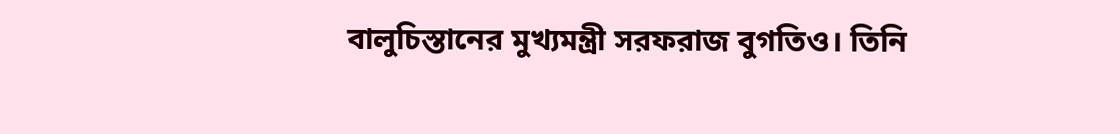বালুচিস্তানের মুখ্যমন্ত্রী সরফরাজ বুগতিও। তিনি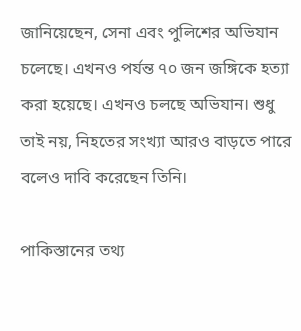জানিয়েছেন, সেনা এবং পুলিশের অভিযান চলেছে। এখনও পর্যন্ত ৭০ জন জঙ্গিকে হত্যা করা হয়েছে। এখনও চলছে অভিযান। শুধু তাই নয়, নিহতের সংখ্যা আরও বাড়তে পারে বলেও দাবি করেছেন তিনি।

পাকিস্তানের তথ্য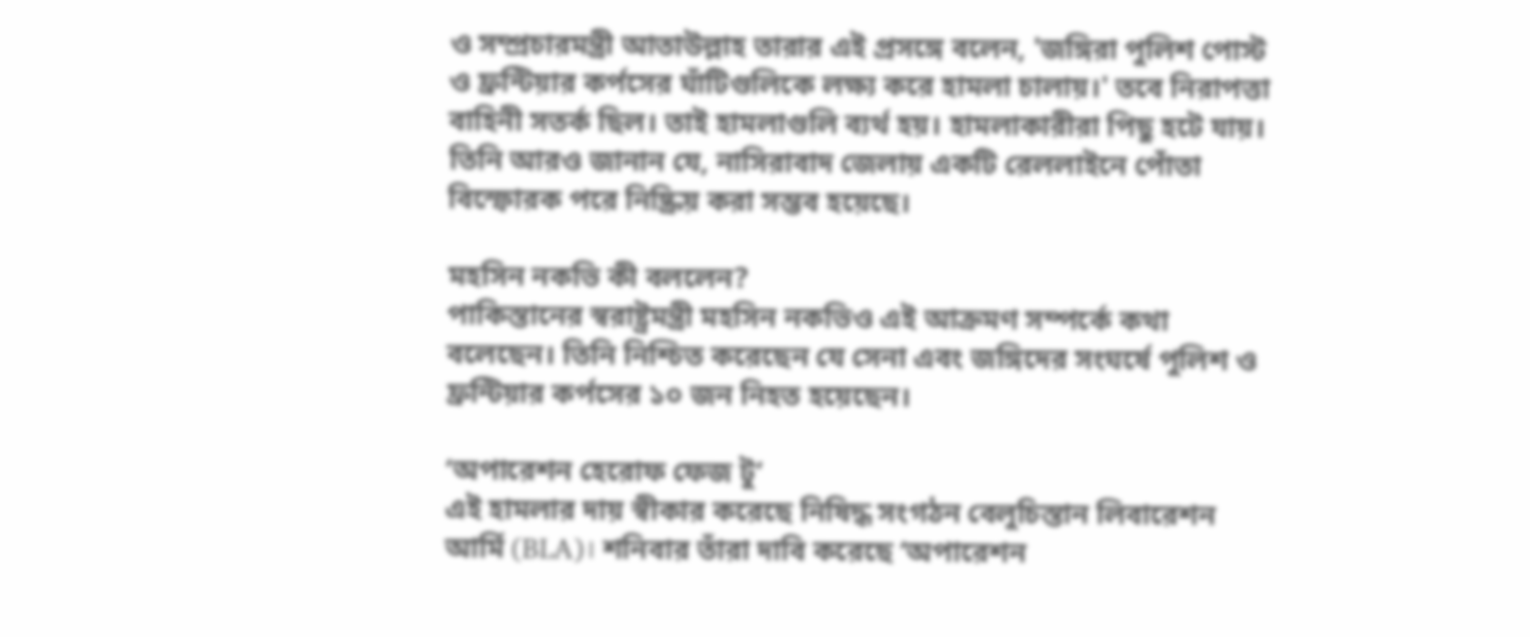ও সম্প্রচারমন্ত্রী আতাউল্লাহ তারার এই প্রসঙ্গে বলেন, 'জঙ্গিরা পুলিশ পোস্ট ও ফ্রন্টিয়ার কর্পসের ঘাঁটিগুলিকে লক্ষ্য করে হামলা চালায়।' তবে নিরাপত্তা বাহিনী সতর্ক ছিল। তাই হামলাগুলি ব্যর্থ হয়। হামলাকারীরা পিছু হটে যায়। তিনি আরও জানান যে, নাসিরাবাদ জেলায় একটি রেললাইনে পোঁতা বিস্ফোরক পরে নিষ্ক্রিয় করা সম্ভব হয়েছে।

মহসিন নকভি কী বললেন?
পাকিস্তানের স্বরাষ্ট্রমন্ত্রী মহসিন নকভিও এই আক্রমণ সম্পর্কে কথা বলেছেন। তিনি নিশ্চিত করেছেন যে সেনা এবং জঙ্গিদের সংঘর্ষে পুলিশ ও ফ্রন্টিয়ার কর্পসের ১০ জন নিহত হয়েছেন।

‘অপারেশন হেরোফ ফেজ টু’
এই হামলার দায় স্বীকার করেছে নিষিদ্ধ সংগঠন বেলুচিস্তান লিবারেশন আর্মি (BLA)। শনিবার তাঁরা দাবি করেছে ‘অপারেশন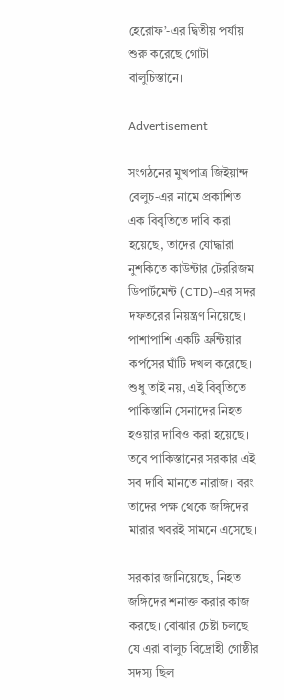হেরোফ’-এর দ্বিতীয় পর্যায় শুরু করেছে গোটা বালুচিস্তানে।

Advertisement

সংগঠনের মুখপাত্র জিইয়ান্দ বেলুচ-এর নামে প্রকাশিত এক বিবৃতিতে দাবি করা হয়েছে, তাদের যোদ্ধারা নুশকিতে কাউন্টার টেররিজম ডিপার্টমেন্ট (CTD)-এর সদর দফতরের নিয়ন্ত্রণ নিয়েছে। পাশাপাশি একটি ফ্রন্টিয়ার কর্পসের ঘাঁটি দখল করেছে। শুধু তাই নয়, এই বিবৃতিতে পাকিস্তানি সেনাদের নিহত হওয়ার দাবিও করা হয়েছে। তবে পাকিস্তানের সরকার এই সব দাবি মানতে নারাজ। বরং তাদের পক্ষ থেকে জঙ্গিদের মারার খবরই সামনে এসেছে।

সরকার জানিয়েছে, নিহত জঙ্গিদের শনাক্ত করার কাজ করছে। বোঝার চেষ্টা চলছে যে এরা বালুচ বিদ্রোহী গোষ্ঠীর সদস্য ছিল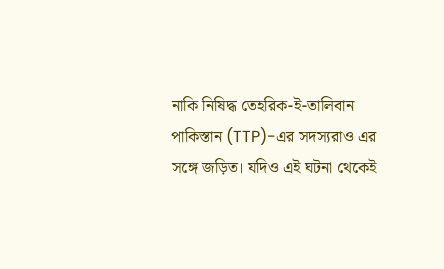নাকি নিষিদ্ধ তেহরিক-ই-তালিবান পাকিস্তান (TTP)-এর সদস্যরাও এর সঙ্গে জড়িত। যদিও এই ঘটনা থেকেই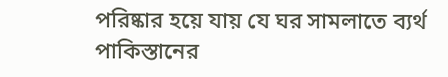পরিষ্কার হয়ে যায় যে ঘর সামলাতে ব্যর্থ পাকিস্তানের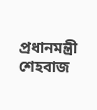প্রধানমন্ত্রী শেহবাজ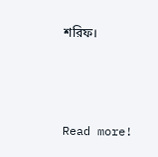শরিফ।



Read more!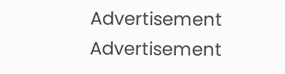Advertisement
Advertisement